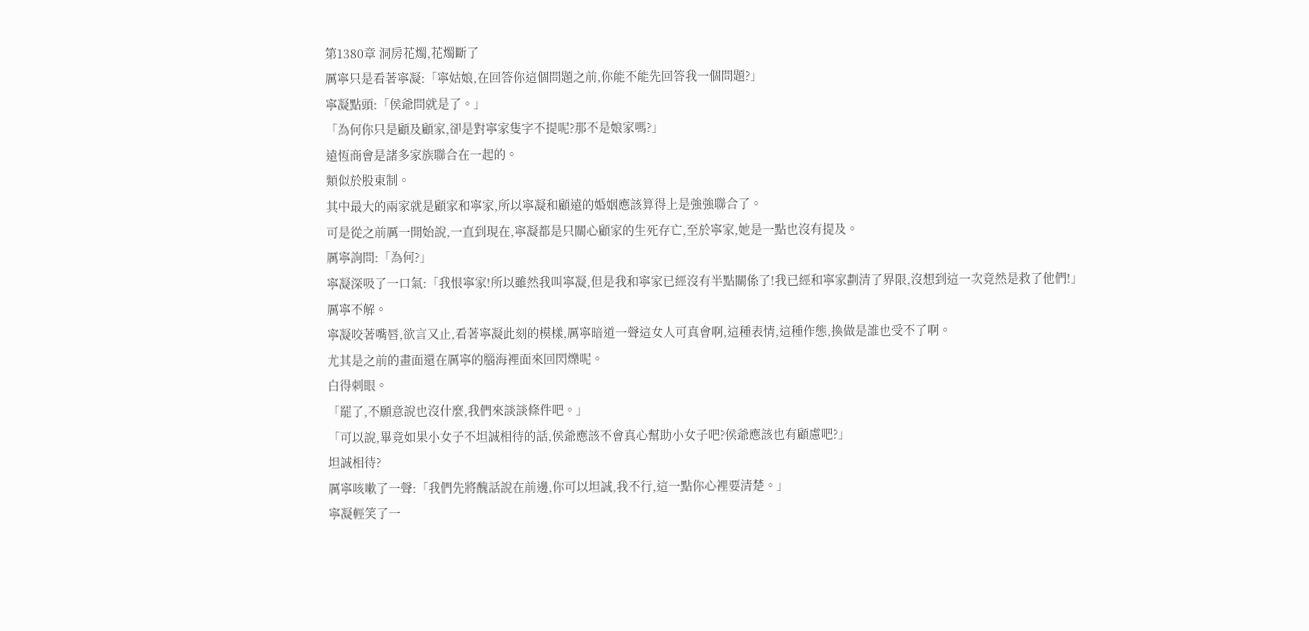第1380章 洞房花燭,花燭斷了
厲寧只是看著寧凝:「寧姑娘,在回答你這個問題之前,你能不能先回答我一個問題?」
寧凝點頭:「侯爺問就是了。」
「為何你只是顧及顧家,卻是對寧家隻字不提呢?那不是娘家嗎?」
遠恆商會是諸多家族聯合在一起的。
類似於股東制。
其中最大的兩家就是顧家和寧家,所以寧凝和顧遠的婚姻應該算得上是強強聯合了。
可是從之前厲一開始說,一直到現在,寧凝都是只關心顧家的生死存亡,至於寧家,她是一點也沒有提及。
厲寧詢問:「為何?」
寧凝深吸了一口氣:「我恨寧家!所以雖然我叫寧凝,但是我和寧家已經沒有半點關係了!我已經和寧家劃清了界限,沒想到這一次竟然是救了他們!」
厲寧不解。
寧凝咬著嘴唇,欲言又止,看著寧凝此刻的模樣,厲寧暗道一聲這女人可真會啊,這種表情,這種作態,換做是誰也受不了啊。
尤其是之前的畫面還在厲寧的腦海裡面來回閃爍呢。
白得刺眼。
「罷了,不願意說也沒什麼,我們來談談條件吧。」
「可以說,畢竟如果小女子不坦誠相待的話,侯爺應該不會真心幫助小女子吧?侯爺應該也有顧慮吧?」
坦誠相待?
厲寧咳嗽了一聲:「我們先將醜話說在前邊,你可以坦誠,我不行,這一點你心裡要清楚。」
寧凝輕笑了一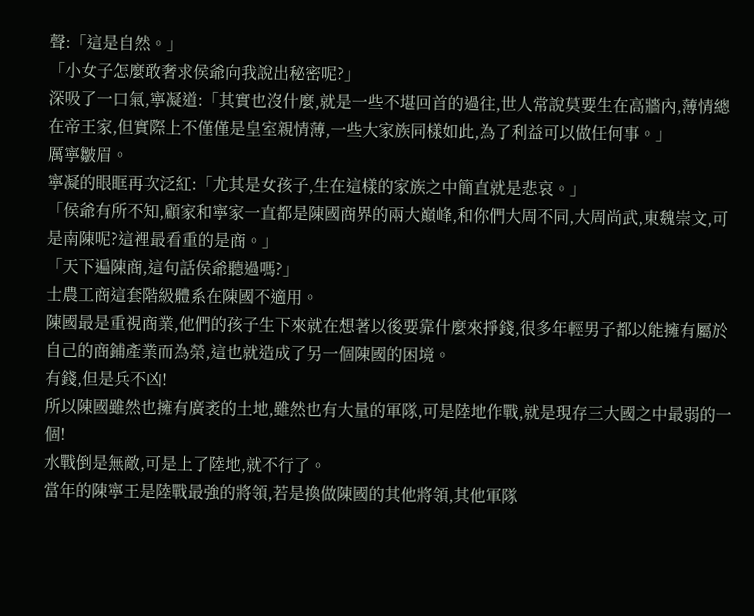聲:「這是自然。」
「小女子怎麼敢奢求侯爺向我說出秘密呢?」
深吸了一口氣,寧凝道:「其實也沒什麼,就是一些不堪回首的過往,世人常說莫要生在高牆內,薄情總在帝王家,但實際上不僅僅是皇室親情薄,一些大家族同樣如此,為了利益可以做任何事。」
厲寧皺眉。
寧凝的眼眶再次泛紅:「尤其是女孩子,生在這樣的家族之中簡直就是悲哀。」
「侯爺有所不知,顧家和寧家一直都是陳國商界的兩大巔峰,和你們大周不同,大周尚武,東魏崇文,可是南陳呢?這裡最看重的是商。」
「天下遍陳商,這句話侯爺聽過嗎?」
士農工商這套階級體系在陳國不適用。
陳國最是重視商業,他們的孩子生下來就在想著以後要靠什麼來掙錢,很多年輕男子都以能擁有屬於自己的商鋪產業而為榮,這也就造成了另一個陳國的困境。
有錢,但是兵不凶!
所以陳國雖然也擁有廣袤的土地,雖然也有大量的軍隊,可是陸地作戰,就是現存三大國之中最弱的一個!
水戰倒是無敵,可是上了陸地,就不行了。
當年的陳寧王是陸戰最強的將領,若是換做陳國的其他將領,其他軍隊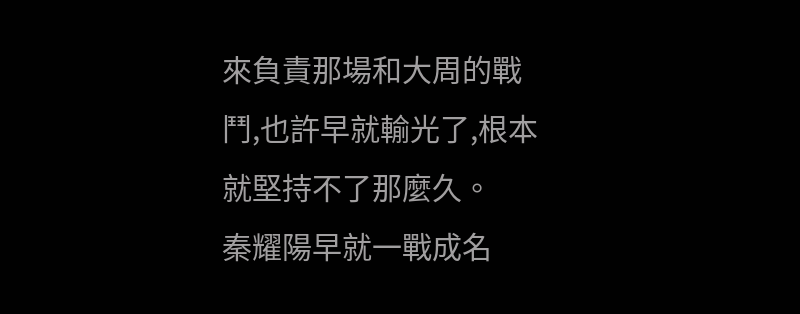來負責那場和大周的戰鬥,也許早就輸光了,根本就堅持不了那麼久。
秦耀陽早就一戰成名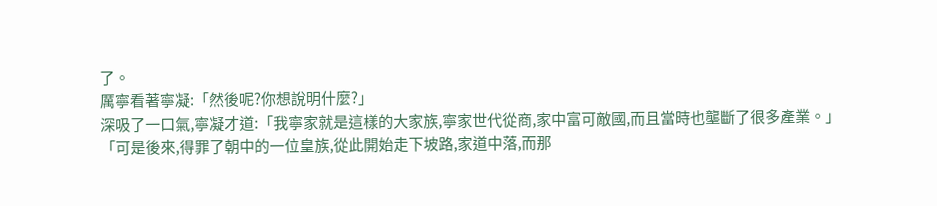了。
厲寧看著寧凝:「然後呢?你想說明什麼?」
深吸了一口氣,寧凝才道:「我寧家就是這樣的大家族,寧家世代從商,家中富可敵國,而且當時也壟斷了很多產業。」
「可是後來,得罪了朝中的一位皇族,從此開始走下坡路,家道中落,而那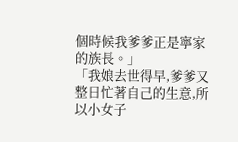個時候我爹爹正是寧家的族長。」
「我娘去世得早,爹爹又整日忙著自己的生意,所以小女子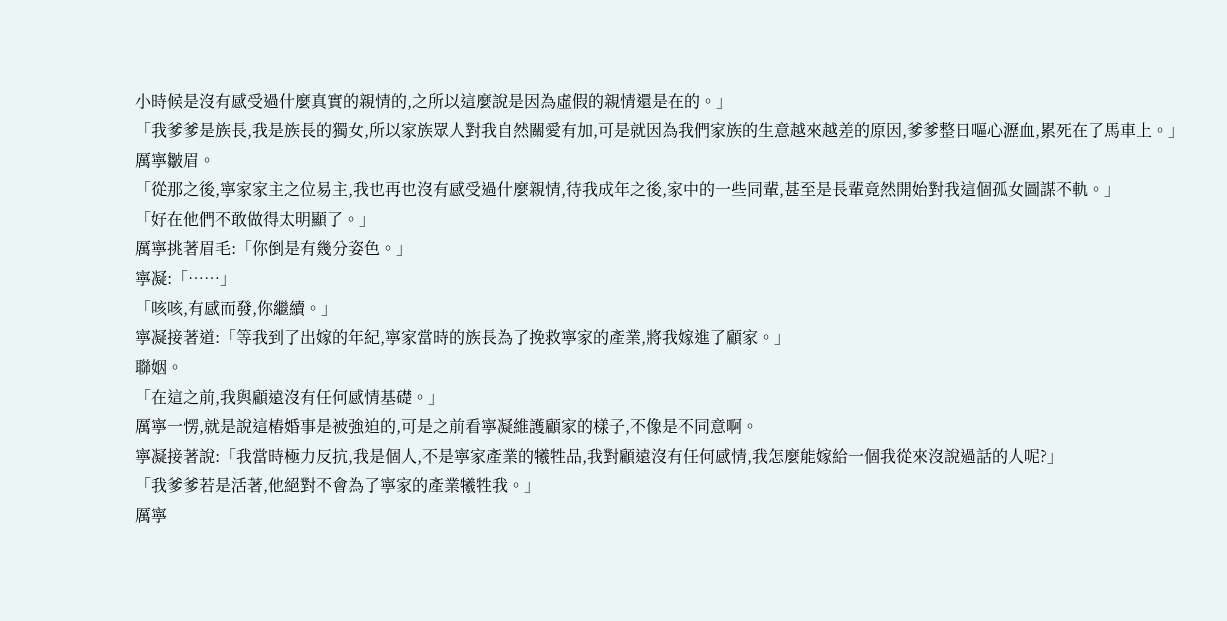小時候是沒有感受過什麼真實的親情的,之所以這麼說是因為虛假的親情還是在的。」
「我爹爹是族長,我是族長的獨女,所以家族眾人對我自然關愛有加,可是就因為我們家族的生意越來越差的原因,爹爹整日嘔心瀝血,累死在了馬車上。」
厲寧皺眉。
「從那之後,寧家家主之位易主,我也再也沒有感受過什麼親情,待我成年之後,家中的一些同輩,甚至是長輩竟然開始對我這個孤女圖謀不軌。」
「好在他們不敢做得太明顯了。」
厲寧挑著眉毛:「你倒是有幾分姿色。」
寧凝:「……」
「咳咳,有感而發,你繼續。」
寧凝接著道:「等我到了出嫁的年紀,寧家當時的族長為了挽救寧家的產業,將我嫁進了顧家。」
聯姻。
「在這之前,我與顧遠沒有任何感情基礎。」
厲寧一愣,就是說這樁婚事是被強迫的,可是之前看寧凝維護顧家的樣子,不像是不同意啊。
寧凝接著說:「我當時極力反抗,我是個人,不是寧家產業的犧牲品,我對顧遠沒有任何感情,我怎麼能嫁給一個我從來沒說過話的人呢?」
「我爹爹若是活著,他絕對不會為了寧家的產業犧牲我。」
厲寧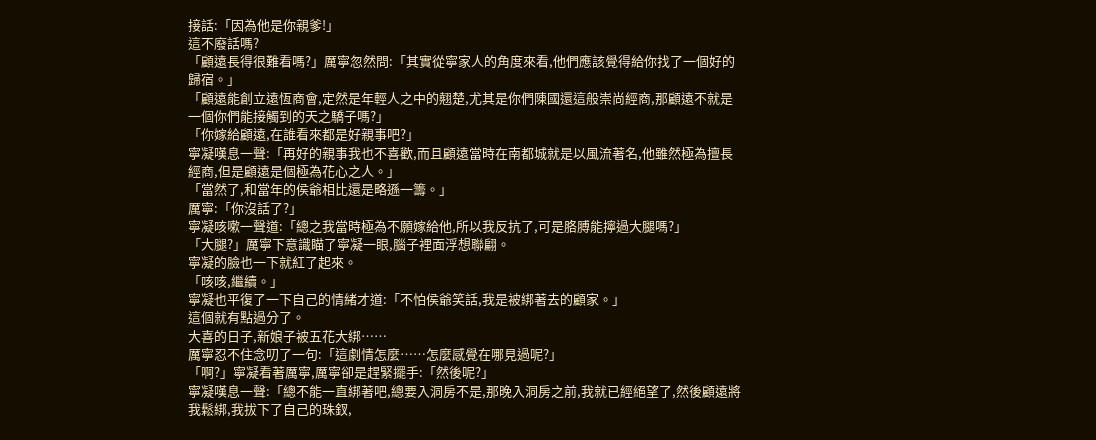接話:「因為他是你親爹!」
這不廢話嗎?
「顧遠長得很難看嗎?」厲寧忽然問:「其實從寧家人的角度來看,他們應該覺得給你找了一個好的歸宿。」
「顧遠能創立遠恆商會,定然是年輕人之中的翹楚,尤其是你們陳國還這般崇尚經商,那顧遠不就是一個你們能接觸到的天之驕子嗎?」
「你嫁給顧遠,在誰看來都是好親事吧?」
寧凝嘆息一聲:「再好的親事我也不喜歡,而且顧遠當時在南都城就是以風流著名,他雖然極為擅長經商,但是顧遠是個極為花心之人。」
「當然了,和當年的侯爺相比還是略遜一籌。」
厲寧:「你沒話了?」
寧凝咳嗽一聲道:「總之我當時極為不願嫁給他,所以我反抗了,可是胳膊能擰過大腿嗎?」
「大腿?」厲寧下意識瞄了寧凝一眼,腦子裡面浮想聯翩。
寧凝的臉也一下就紅了起來。
「咳咳,繼續。」
寧凝也平復了一下自己的情緒才道:「不怕侯爺笑話,我是被綁著去的顧家。」
這個就有點過分了。
大喜的日子,新娘子被五花大綁……
厲寧忍不住念叨了一句:「這劇情怎麼……怎麼感覺在哪見過呢?」
「啊?」寧凝看著厲寧,厲寧卻是趕緊擺手:「然後呢?」
寧凝嘆息一聲:「總不能一直綁著吧,總要入洞房不是,那晚入洞房之前,我就已經絕望了,然後顧遠將我鬆綁,我拔下了自己的珠釵,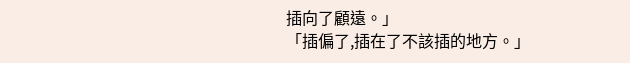插向了顧遠。」
「插偏了,插在了不該插的地方。」